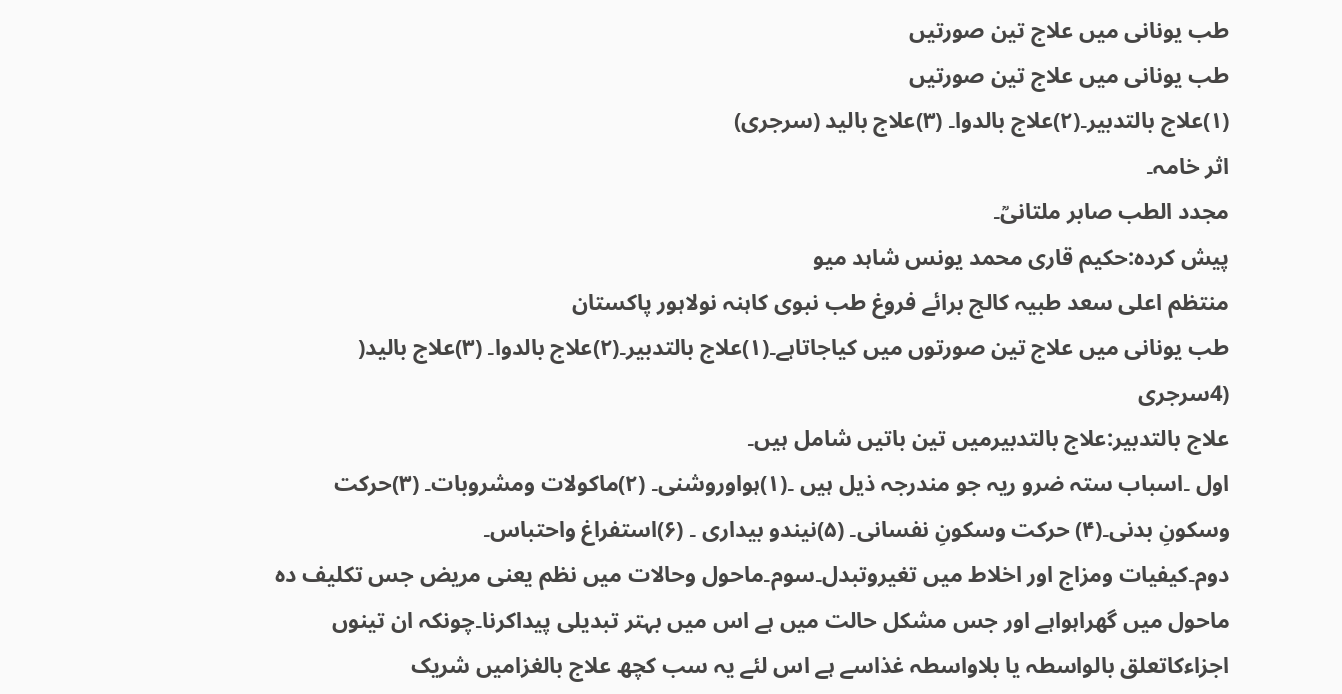طب یونانی میں علاج تین صورتیں
طب یونانی میں علاج تین صورتیں
(۱)علاج بالتدبیر۔(۲)علاج بالدوا۔ (۳)علاج بالید (سرجری)
اثر خامہ۔
مجدد الطب صابر ملتانیؒ۔
پیش کردہ:حکیم قاری محمد یونس شاہد میو
منتظم اعلی سعد طبیہ کالج برائے فروغ طب نبوی کاہنہ نولاہور پاکستان
طب یونانی میں علاج تین صورتوں میں کیاجاتاہے۔(۱)علاج بالتدبیر۔(۲)علاج بالدوا۔ (۳)علاج بالید( (4سرجری
علاج بالتدبیر:علاج بالتدبیرمیں تین باتیں شامل ہیں۔
اول ۔اسباب ستہ ضرو ریہ جو مندرجہ ذیل ہیں ۔(۱)ہواوروشنی۔ (۲)ماکولات ومشروبات۔ (۳)حرکت وسکونِ بدنی۔(۴) حرکت وسکونِ نفسانی۔ (۵)نیندو بیداری ۔ (۶)استفراغ واحتباس۔
دوم۔کیفیات ومزاج اور اخلاط میں تغیروتبدل۔سوم۔ماحول وحالات میں نظم یعنی مریض جس تکلیف دہ ماحول میں گھراہواہے اور جس مشکل حالت میں ہے اس میں بہتر تبدیلی پیداکرنا۔چونکہ ان تینوں اجزاءکاتعلق بالواسطہ یا بلاواسطہ غذاسے ہے اس لئے یہ سب کچھ علاج بالغزامیں شریک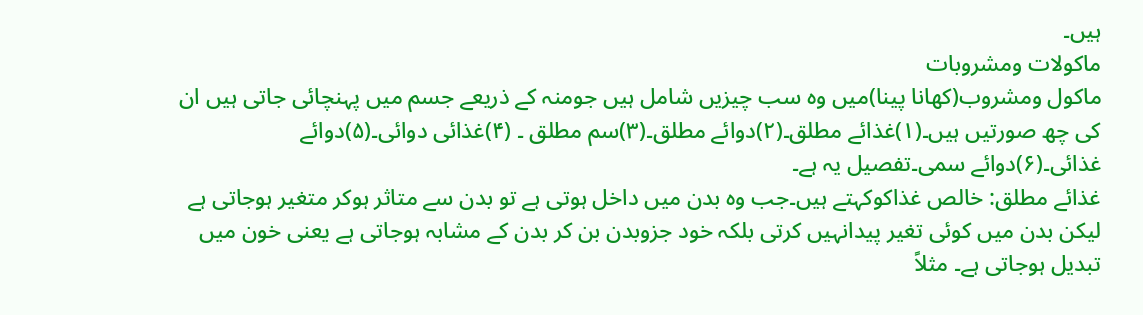ہیں۔
ماکولات ومشروبات
ماکول ومشروب(کھانا پینا)میں وہ سب چیزیں شامل ہیں جومنہ کے ذریعے جسم میں پہنچائی جاتی ہیں ان کی چھ صورتیں ہیں۔(۱)غذائے مطلق۔(۲)دوائے مطلق۔(۳)سم مطلق ۔ (۴)غذائی دوائی۔(۵)دوائے غذائی۔(۶)دوائے سمی۔تفصیل یہ ہے۔
غذائے مطلق: خالص غذاکوکہتے ہیں۔جب وہ بدن میں داخل ہوتی ہے تو بدن سے متاثر ہوکر متغیر ہوجاتی ہے لیکن بدن میں کوئی تغیر پیدانہیں کرتی بلکہ خود جزوبدن بن کر بدن کے مشابہ ہوجاتی ہے یعنی خون میں تبدیل ہوجاتی ہے۔ مثلاً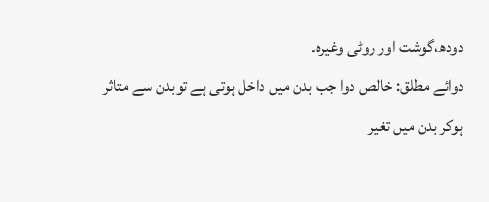دودھ،گوشت اور روٹی وغیرہ۔
دوائے مطلق: خالص دوا جب بدن میں داخل ہوتی ہے توبدن سے متاثر ہوکر بدن میں تغیر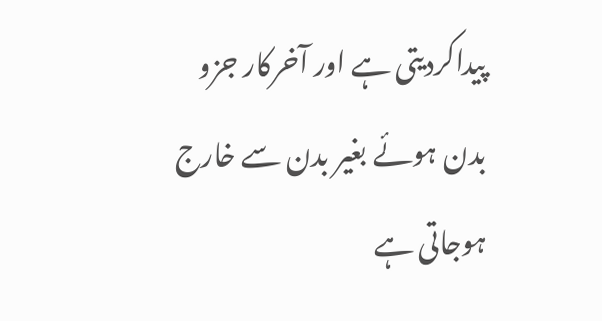پیداکردیتی ہے اور آخرکار جزو بدن ہوئے بغیر بدن سے خارج ہوجاتی ہے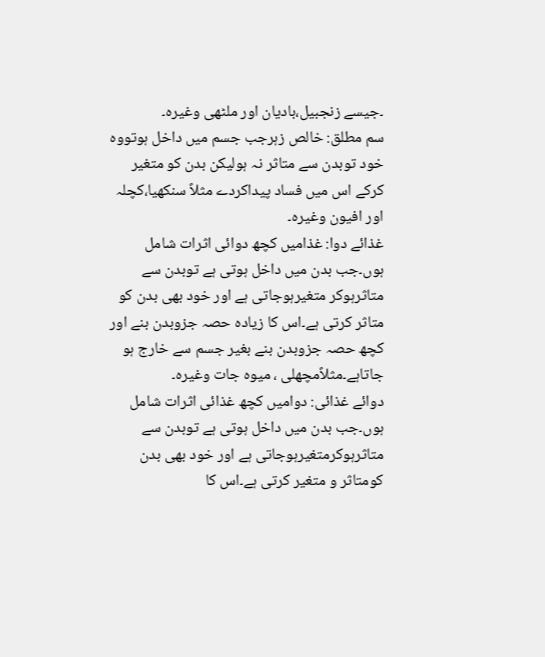۔جیسے زنجبیل،بادیان اور ملٹھی وغیرہ۔
سم مطلق: خالص زہرجب جسم میں داخل ہوتووہ خود توبدن سے متاثر نہ ہولیکن بدن کو متغیر کرکے اس میں فساد پیداکردے مثلاً سنکھیا،کچلہ اور افیون وغیرہ۔
غذائے دوا: غذامیں کچھ دوائی اثرات شامل ہوں۔جب بدن میں داخل ہوتی ہے توبدن سے متاثرہوکر متغیرہوجاتی ہے اور خود بھی بدن کو متاثر کرتی ہے۔اس کا زیادہ حصہ جزوبدن بنے اور کچھ حصہ جزوبدن بنے بغیر جسم سے خارج ہو جاتاہے۔مثلاًمچھلی ، میوہ جات وغیرہ۔
دوائے غذائی: دوامیں کچھ غذائی اثرات شامل ہوں۔جب بدن میں داخل ہوتی ہے توبدن سے متاثرہوکرمتغیرہوجاتی ہے اور خود بھی بدن کومتاثر و متغیر کرتی ہے۔اس کا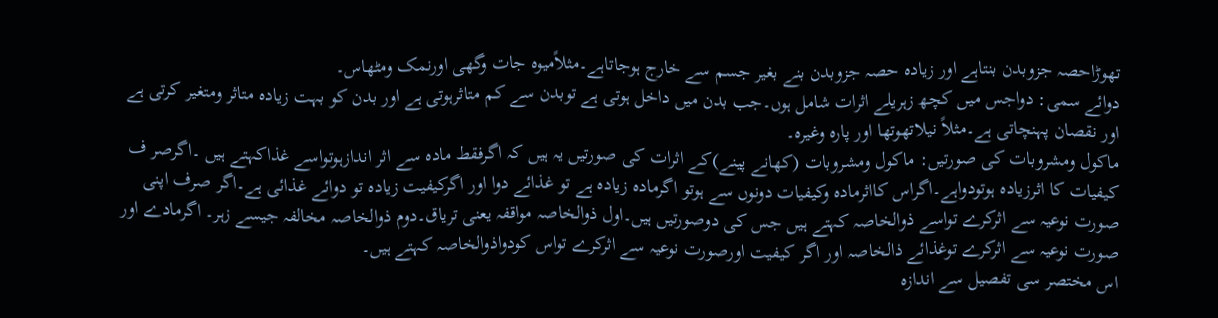تھوڑاحصہ جزوبدن بنتاہے اور زیادہ حصہ جزوبدن بنے بغیر جسم سے خارج ہوجاتاہے۔مثلاًمیوہ جات وگھی اورنمک ومٹھاس۔
دوائے سمی: دواجس میں کچھ زہریلے اثرات شامل ہوں۔جب بدن میں داخل ہوتی ہے توبدن سے کم متاثرہوتی ہے اور بدن کو بہت زیادہ متاثر ومتغیر کرتی ہے اور نقصان پہنچاتی ہے۔مثلاً نیلاتھوتھا اور پارہ وغیرہ۔
ماکول ومشروبات کی صورتیں: ماکول ومشروبات (کھانے پینے)کے اثرات کی صورتیں یہ ہیں کہ اگرفقط مادہ سے اثر اندازہوتواسے غذاکہتے ہیں ۔اگرصر ف کیفیات کا اثرزیادہ ہوتودواہے۔اگراس کااثرمادہ وکیفیات دونوں سے ہوتو اگرمادہ زیادہ ہے تو غذائے دوا اور اگرکیفیت زیادہ تو دوائے غذائی ہے۔اگر صرف اپنی صورت نوعیہ سے اثرکرے تواسے ذوالخاصہ کہتے ہیں جس کی دوصورتیں ہیں۔اول ذوالخاصہ مواقفہ یعنی تریاق۔دوم ذوالخاصہ مخالفہ جیسے زہر۔ اگرمادے اور صورت نوعیہ سے اثرکرے توغذائے ذالخاصہ اور اگر کیفیت اورصورت نوعیہ سے اثرکرے تواس کودواذوالخاصہ کہتے ہیں۔
اس مختصر سی تفصیل سے اندازہ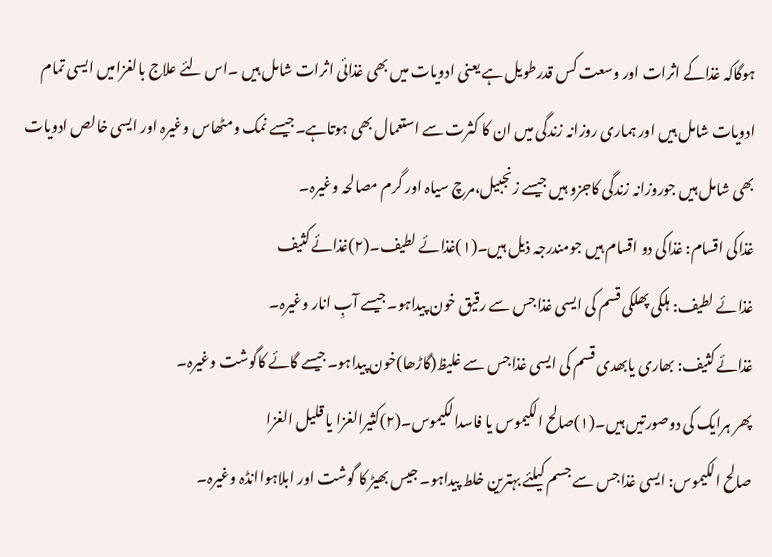ہوگاکہ غذاکے اثرات اور وسعت کس قدرطویل ہے یعنی ادویات میں بھی غذائی اثرات شامل ہیں ۔اس لئے علاج بالغزامیں ایسی تمام ادویات شامل ہیں اور ہماری روزانہ زندگی میں ان کا کثرت سے استعمال بھی ہوتاہے۔جیسے نمک ومٹھاس وغیرہ اور ایسی خالص ادویات بھی شامل ہیں جوروزانہ زندگی کاجزو ہیں جیسے زنجبیل،مرچ سیاہ اور گرم مصالحہ وغیرہ۔
غذاکی اقسام: غذاکی دو اقسام ہیں جومندرجہ ذیل ہیں۔(۱)غذائے لطیف۔(۲)غذائے کثیف
غذائے لطیف: ہلکی پھلکی قسم کی ایسی غذاجس سے رقیق خون پیداہو۔جیسے آبِ انار وغیرہ۔
غذائے کثیف: بھاری یابھدی قسم کی ایسی غذاجس سے غلیظ(گاڑھا)خون پیداہو۔جیسے گائے کاگوشت وغیرہ۔
پھر ہرایک کی دوصورتیں ہیں۔(۱)صالح الکیموس یا فاسدالکیموس۔(۲)کثیرالغزا یا قلیل الغزا
صالح الکیموس: ایسی غذاجس سے جسم کیلئے بہترین خلط پیداہو۔ جیس بھیڑ کا گوشت اور ابلاہواانڈہ وغیرہ۔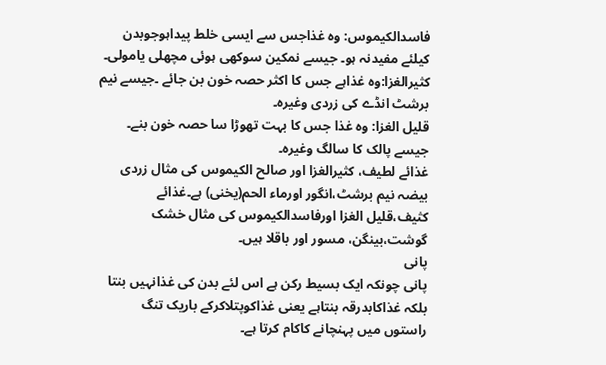فاسدالکیموس: وہ غذاجس سے ایسی خلط پیداہوجوبدن کیلئے مفیدنہ ہو۔ جیسے نمکین سوکھی ہوئی مچھلی یامولی۔
کثیرالغزا:وہ غذاہے جس کا اکثر حصہ خون بن جائے ۔جیسے نیم برشٹ انڈے کی زردی وغیرہ۔
قلیل الغزا: وہ غذا جس کا بہت تھوڑا سا حصہ خون بنے۔ جیسے پالک کا سالگ وغیرہ۔
غذائے لطیف، کثیرالغزا اور صالح الکیموس کی مثال زردی بیضہ نیم برشٹ،انگور اورماء الحم(یخنی) ہے۔غذائے کثیف،قلیل الغزا اورفاسدالکیموس کی مثال خشک گوشت،بینگن، مسور اور باقلا ہیں۔
پانی
پانی چونکہ ایک بسیط رکن ہے اس لئے بدن کی غذانہیں بنتا بلکہ غذاکابدرقہ بنتاہے یعنی غذاکوپتلاکرکے باریک تنگ راستوں میں پہنچانے کاکام کرتا ہے۔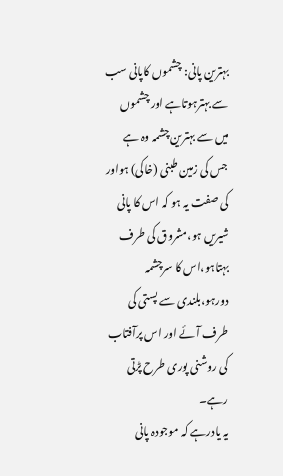بہترین پانی: چشموں کاپانی سب سے بہترہوتاہے اور چشموں میں سے بہترین چشمہ وہ ہے جس کی زمین طبنی (خاکی) ہواور کی صفت یہ ہو کہ اس کا پانی شیریں ہو،مشروق کی طرف بہتاہو،اس کا سرچشمہ دورہو،بلندی سے پستی کی طرف آئے اور اس پرآفتاب کی روشنی پوری طرح پڑتی رہے۔
یہ یادرہے کہ موجودہ پانی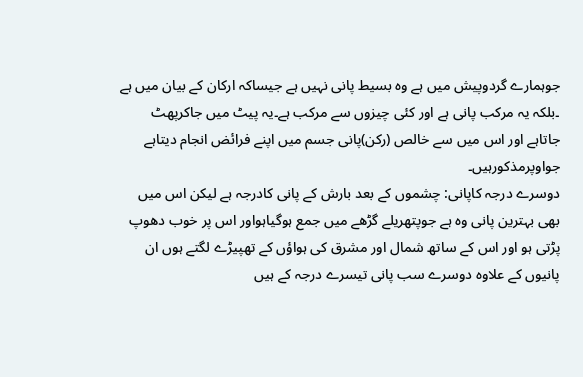جوہمارے گردوپیش میں ہے وہ بسیط پانی نہیں ہے جیساکہ ارکان کے بیان میں ہے ۔بلکہ یہ مرکب پانی ہے اور کئی چیزوں سے مرکب ہے۔یہ پیٹ میں جاکرپھٹ جاتاہے اور اس میں سے خالص (رکن)پانی جسم میں اپنے فرائض انجام دیتاہے جواوپرمذکورہیں۔
دوسرے درجہ کاپانی: چشموں کے بعد بارش کے پانی کادرجہ ہے لیکن اس میں بھی بہترین پانی وہ ہے جوپتھریلے گڑھے میں جمع ہوگیاہواور اس پر خوب دھوپ پڑتی ہو اور اس کے ساتھ شمال اور مشرق کی ہواؤں کے تھپیڑے لگتے ہوں ان پانیوں کے علاوہ دوسرے سب پانی تیسرے درجہ کے ہیں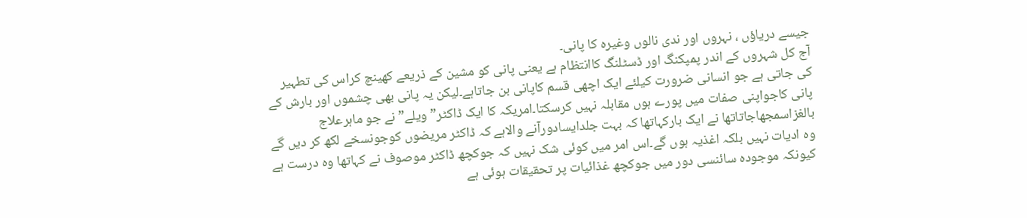جیسے دریاؤں ، نہروں اور ندی نالوں وغیرہ کا پانی۔
آج کل شہروں کے اندر پمپکنگ اور ڈسٹلنگ کاانتظام ہے یعنی پانی کو مشین کے ذریعے کھینچ کراس کی تطہیر کی جاتی ہے جو انسانی ضرورت کیلئے ایک اچھی قسم کاپانی بن جاتاہے۔لیکن یہ پانی بھی چشموں اور بارش کے پانی کاجواپنی صفات میں پورے ہوں مقابلہ نہیں کرسکتا۔امریکہ کا ایک ڈاکٹر” ویلے” نے جو ماہرعلاج بالغزاسمجھاجاتاتھا نے ایک بارکہاتھا کہ بہت جلدایسادورآنے والاہے کہ ڈاکٹر مریضوں کوجونسخے لکھ کر دیں گے وہ ادیات نہیں بلکہ اغذیہ ہوں گے۔اس امر میں کوئی شک نہیں کہ جوکچھ ڈاکٹر موصوف نے کہاتھا وہ درست ہے کیونکہ موجودہ سائنسی دور میں جوکچھ غذائیات پر تحقیقات ہوئی ہے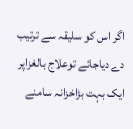اگر اس کو سلیقہ سے ترتیب دے دیاجائے توعلاج بالغزاپر ایک بہت بڑاخزانہ سامنے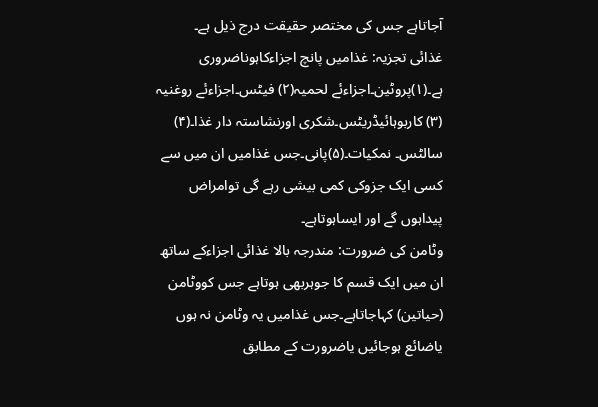آجاتاہے جس کی مختصر حقیقت درج ذیل ہے۔
غذائی تجزیہ: غذامیں پانچ اجزاءکاہوناضروری ہے۔(۱)پروٹین۔اجزاءئے لحمیہ(۲) فیٹس۔اجزاءئے روغنیہ (۳) کاربوہائیڈریٹس۔شکری اورنشاستہ دار غذا۔(۴) سالٹس۔ نمکیات۔(۵)پانی۔جس غذامیں ان میں سے کسی ایک جزوکی کمی بیشی رہے گی توامراض پیداہوں گے اور ایساہوتاہے۔
وٹامن کی ضرورت: مندرجہ بالا غذائی اجزاءکے ساتھ ان میں ایک قسم کا جوہربھی ہوتاہے جس کووٹامن (حیاتین) کہاجاتاہے۔جس غذامیں یہ وٹامن نہ ہوں یاضائع ہوجائیں یاضرورت کے مطابق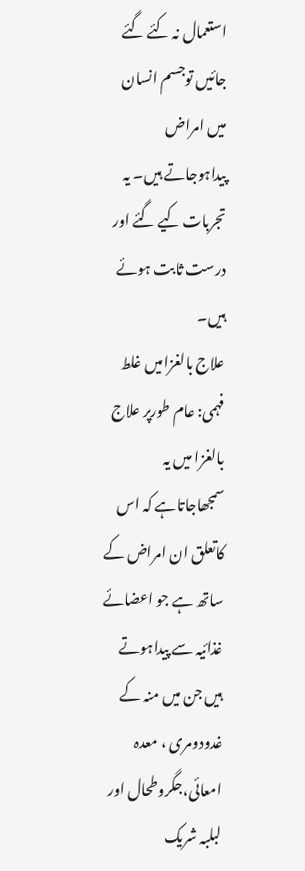استعمال نہ کئے گئے جائیں توجسم انسان میں امراض پیداہوجاتے ہیں۔ یہ تجربات کیے گئے اور درست ثابت ہوئے ہیں۔
علاج بالغزامیں غلط فہمی: عام طورپر علاج بالغزا میں یہ سمجھاجاتاہے کہ اس کاتعلق ان امراض کے ساتھ ہے جو اعضائے غذائیہ سے پیداہوتے ہیں جن میں منہ کے غدودومری ، معدہ امعائی،جگروطحال اور لبلبہ شریک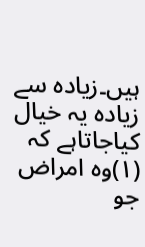ہیں۔زیادہ سے زیادہ یہ خیال کیاجاتاہے کہ
(۱)وہ امراض جو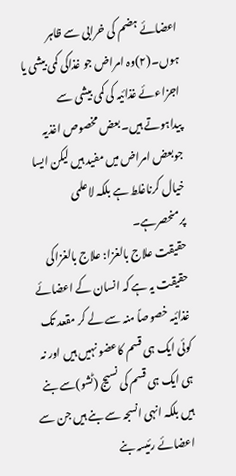اعضائے ہضم کی خرابی سے ظاہر ہوں۔(۲)وہ امراض جو غذاکی کمی بیشی یا اجزاءئے غذائیہ کی کمی بیشی سے پیداہوتے ہیں۔بعض مخصوص اغذیہ جوبعض امراض میں مفید ہیں لیکن ایسا خیال کرناغلط ہے بلکہ لاعلمی پرمنحصرہے۔
حقیقت علاج بالغزا: علاج بالغزاکی حقیقت یہ ہے کہ انسان کے اعضائے غذائیہ خصوصاً منہ سے لے کر مقعد تک کوئی ایک ہی قسم کاعضو نہیں ہیں اور نہ ہی ایک ہی قسم کی نسیج (ٹشو)سے بنے ہیں بلکہ انہی انسجہ سے بنے ہیں جن سے اعضائے رئیسہ بنے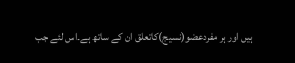ہیں اور ہر مفردعضو(نسیج)کاتعلق ان کے ساتھ ہے۔اس لئے جب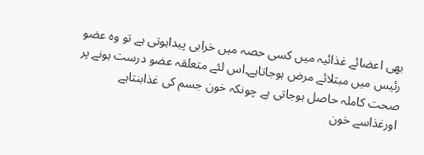بھی اعضائے غذائیہ میں کسی حصہ میں خرابی پیداہوتی ہے تو وہ عضو رئیس میں مبتلائے مرض ہوجاتاہے۔اس لئے متعلقہ عضو درست ہونے پر صحت کاملہ حاصل ہوجاتی ہے چونکہ خون جسم کی غذابنتاہے اورغذاسے خون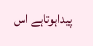پیداہوتاہے اس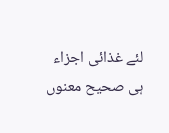لئے غذائی اجزاء ہی صحیح معنوں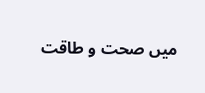میں صحت و طاقت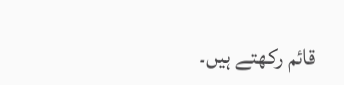قائم رکھتے ہیں۔